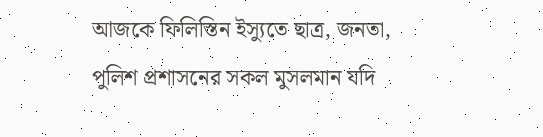আজকে ফিলিস্তিন ইস্যুতে ছাত্র, জনতা, পুলিশ প্রশাসনের সকল মুসলমান যদি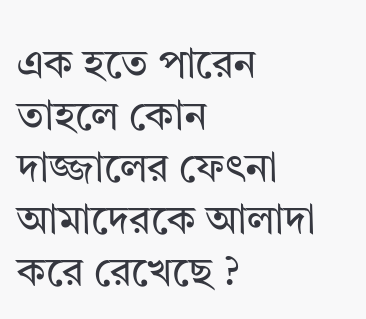এক হতে পারেন তাহলে কোন দাজ্জালের ফেৎনা আমাদেরকে আলাদা করে রেখেছে ?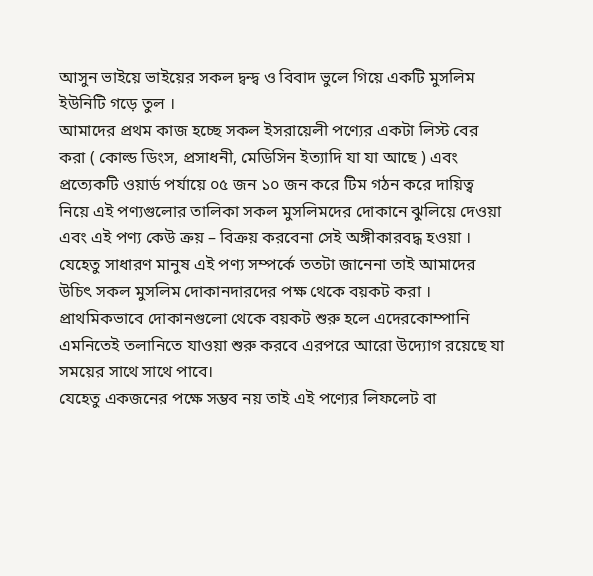আসুন ভাইয়ে ভাইয়ের সকল দ্বন্দ্ব ও বিবাদ ভুলে গিয়ে একটি মুসলিম ইউনিটি গড়ে তুল ।
আমাদের প্রথম কাজ হচ্ছে সকল ইসরায়েলী পণ্যের একটা লিস্ট বের করা ( কোল্ড ডিংস, প্রসাধনী, মেডিসিন ইত্যাদি যা যা আছে ) এবং প্রত্যেকটি ওয়ার্ড পর্যায়ে ০৫ জন ১০ জন করে টিম গঠন করে দায়িত্ব নিয়ে এই পণ্যগুলোর তালিকা সকল মুসলিমদের দোকানে ঝুলিয়ে দেওয়া এবং এই পণ্য কেউ ক্রয় – বিক্রয় করবেনা সেই অঙ্গীকারবদ্ধ হওয়া । যেহেতু সাধারণ মানুষ এই পণ্য সম্পর্কে ততটা জানেনা তাই আমাদের উচিৎ সকল মুসলিম দোকানদারদের পক্ষ থেকে বয়কট করা । প্রাথমিকভাবে দোকানগুলো থেকে বয়কট শুরু হলে এদেরকোম্পানি এমনিতেই তলানিতে যাওয়া শুরু করবে এরপরে আরো উদ্যোগ রয়েছে যা সময়ের সাথে সাথে পাবে।
যেহেতু একজনের পক্ষে সম্ভব নয় তাই এই পণ্যের লিফলেট বা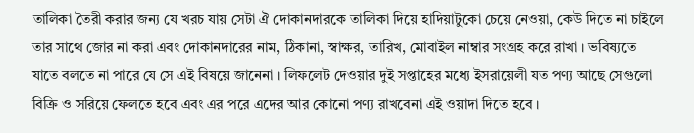তালিকা তৈরী করার জন্য যে খরচ যায় সেটা ঐ দোকানদারকে তালিকা দিয়ে হাদিয়াটুকো চেয়ে নেওয়া, কেউ দিতে না চাইলে তার সাথে জোর না করা এবং দোকানদারের নাম, ঠিকানা, স্বাক্ষর, তারিখ, মোবাইল নাম্বার সংগ্রহ করে রাখা । ভবিষ্যতে যাতে বলতে না পারে যে সে এই বিষয়ে জানেনা । লিফলেট দেওয়ার দুই সপ্তাহের মধ্যে ইসরায়েলী যত পণ্য আছে সেগুলো বিক্রি ও সরিয়ে ফেলতে হবে এবং এর পরে এদের আর কোনো পণ্য রাখবেনা এই ওয়াদা দিতে হবে ।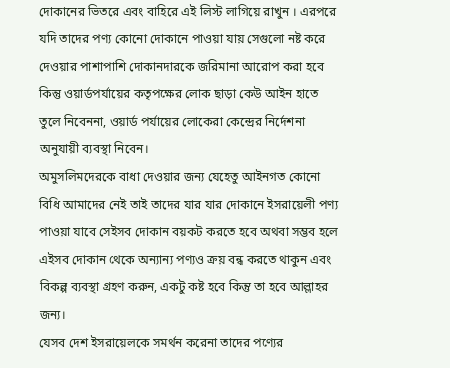দোকানের ভিতরে এবং বাহিরে এই লিস্ট লাগিয়ে রাখুন । এরপরে যদি তাদের পণ্য কোনো দোকানে পাওয়া যায় সেগুলো নষ্ট করে দেওয়ার পাশাপাশি দোকানদারকে জরিমানা আরোপ করা হবে কিন্তু ওয়ার্ডপর্যায়ের কতৃপক্ষের লোক ছাড়া কেউ আইন হাতে তুলে নিবেননা, ওয়ার্ড পর্যায়ের লোকেরা কেন্দ্রের নির্দেশনা অনুযায়ী ব্যবস্থা নিবেন।
অমুসলিমদেরকে বাধা দেওয়ার জন্য যেহেতু আইনগত কোনো বিধি আমাদের নেই তাই তাদের যার যার দোকানে ইসরায়েলী পণ্য পাওয়া যাবে সেইসব দোকান বয়কট করতে হবে অথবা সম্ভব হলে এইসব দোকান থেকে অন্যান্য পণ্যও ক্রয় বন্ধ করতে থাকুন এবং বিকল্প ব্যবস্থা গ্রহণ করুন, একটু কষ্ট হবে কিন্তু তা হবে আল্লাহর জন্য।
যেসব দেশ ইসরায়েলকে সমর্থন করেনা তাদের পণ্যের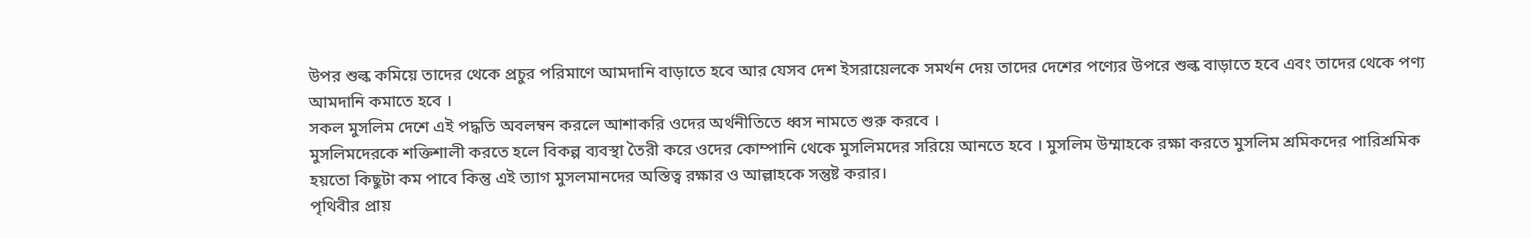উপর শুল্ক কমিয়ে তাদের থেকে প্রচুর পরিমাণে আমদানি বাড়াতে হবে আর যেসব দেশ ইসরায়েলকে সমর্থন দেয় তাদের দেশের পণ্যের উপরে শুল্ক বাড়াতে হবে এবং তাদের থেকে পণ্য আমদানি কমাতে হবে ।
সকল মুসলিম দেশে এই পদ্ধতি অবলম্বন করলে আশাকরি ওদের অর্থনীতিতে ধ্বস নামতে শুরু করবে ।
মুসলিমদেরকে শক্তিশালী করতে হলে বিকল্প ব্যবস্থা তৈরী করে ওদের কোম্পানি থেকে মুসলিমদের সরিয়ে আনতে হবে । মুসলিম উম্মাহকে রক্ষা করতে মুসলিম শ্রমিকদের পারিশ্রমিক হয়তো কিছুটা কম পাবে কিন্তু এই ত্যাগ মুসলমানদের অস্তিত্ব রক্ষার ও আল্লাহকে সন্তুষ্ট করার।
পৃথিবীর প্রায়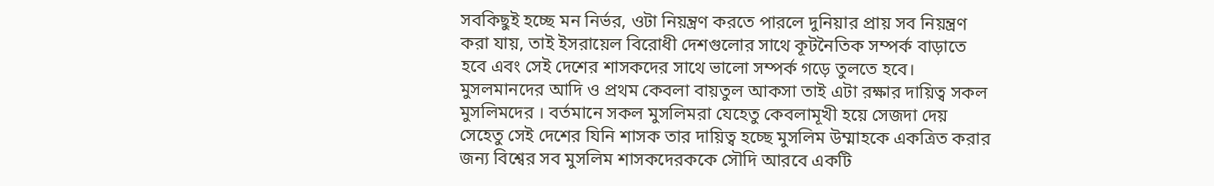সবকিছুই হচ্ছে মন নির্ভর, ওটা নিয়ন্ত্রণ করতে পারলে দুনিয়ার প্রায় সব নিয়ন্ত্রণ করা যায়, তাই ইসরায়েল বিরোধী দেশগুলোর সাথে কূটনৈতিক সম্পর্ক বাড়াতে হবে এবং সেই দেশের শাসকদের সাথে ভালো সম্পর্ক গড়ে তুলতে হবে।
মুসলমানদের আদি ও প্রথম কেবলা বায়তুল আকসা তাই এটা রক্ষার দায়িত্ব সকল মুসলিমদের । বর্তমানে সকল মুসলিমরা যেহেতু কেবলামূখী হয়ে সেজদা দেয় সেহেতু সেই দেশের যিনি শাসক তার দায়িত্ব হচ্ছে মুসলিম উম্মাহকে একত্রিত করার জন্য বিশ্বের সব মুসলিম শাসকদেরককে সৌদি আরবে একটি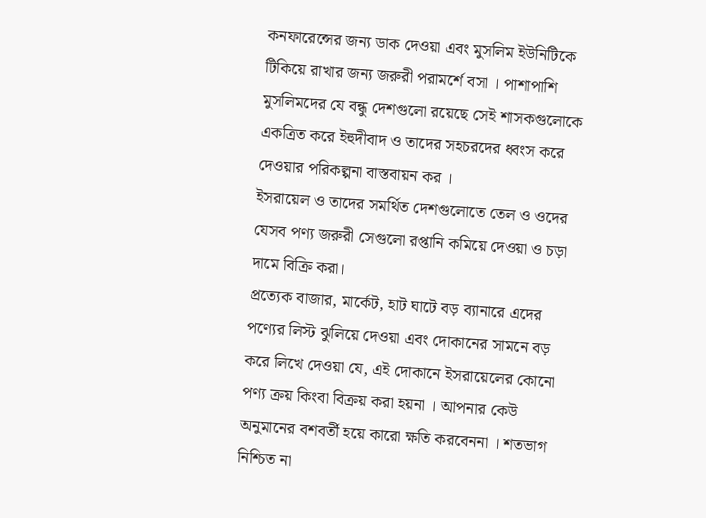কনফারেন্সের জন্য ডাক দেওয়া এবং মুসলিম ইউনিটিকে টিকিয়ে রাখার জন্য জরুরী পরামর্শে বসা । পাশাপাশি মুসলিমদের যে বন্ধু দেশগুলো রয়েছে সেই শাসকগুলোকে একত্রিত করে ইহুদীবাদ ও তাদের সহচরদের ধ্বংস করে দেওয়ার পরিকল্পনা বাস্তবায়ন কর ।
ইসরায়েল ও তাদের সমর্থিত দেশগুলোতে তেল ও ওদের যেসব পণ্য জরুরী সেগুলো রপ্তানি কমিয়ে দেওয়া ও চড়া দামে বিক্রি করা।
প্রত্যেক বাজার, মার্কেট, হাট ঘাটে বড় ব্যানারে এদের পণ্যের লিস্ট ঝুলিয়ে দেওয়া এবং দোকানের সামনে বড় করে লিখে দেওয়া যে, এই দোকানে ইসরায়েলের কোনো পণ্য ক্রয় কিংবা বিক্রয় করা হয়না । আপনার কেউ অনুমানের বশবর্তী হয়ে কারো ক্ষতি করবেননা । শতভাগ নিশ্চিত না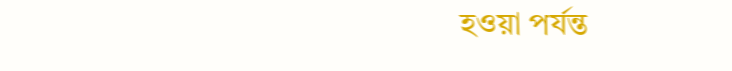হওয়া পর্যন্ত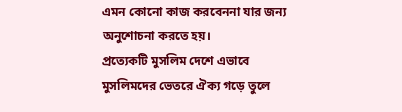এমন কোনো কাজ করবেননা যার জন্য অনুশোচনা করতে হয়।
প্রত্যেকটি মুসলিম দেশে এভাবে মুসলিমদের ভেতরে ঐক্য গড়ে তুলে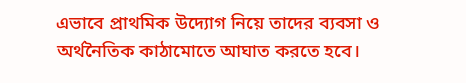এভাবে প্রাথমিক উদ্যোগ নিয়ে তাদের ব্যবসা ও অর্থনৈতিক কাঠামোতে আঘাত করতে হবে।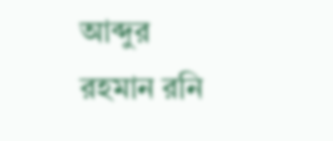আব্দুর রহমান রনি